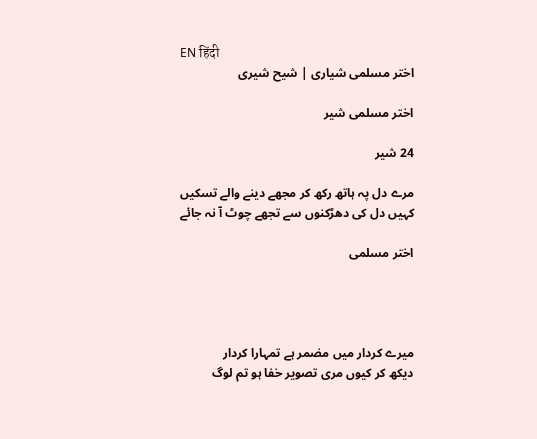EN हिंदी
اختر مسلمی شیاری | شیح شیری

اختر مسلمی شیر

24 شیر

مرے دل پہ ہاتھ رکھ کر مجھے دینے والے تسکیں
کہیں دل کی دھڑکنوں سے تجھے چوٹ آ نہ جائے

اختر مسلمی




میرے کردار میں مضمر ہے تمہارا کردار
دیکھ کر کیوں مری تصویر خفا ہو تم لوگ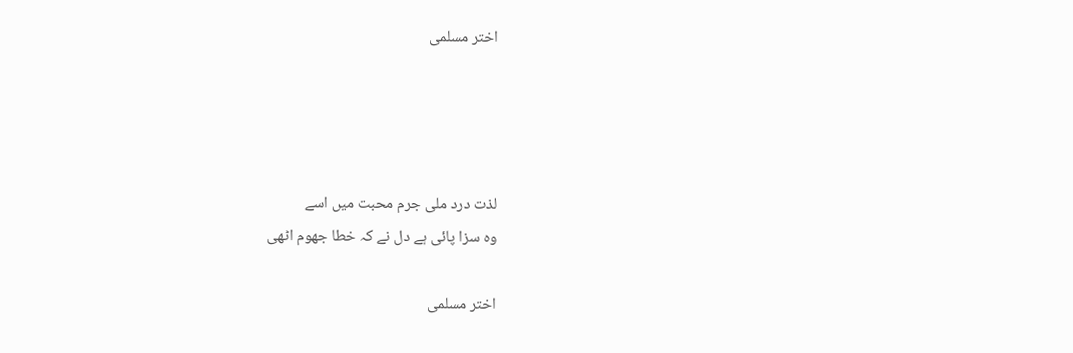اختر مسلمی




لذت درد ملی جرم محبت میں اسے
وہ سزا پائی ہے دل نے کہ خطا جھوم اٹھی

اختر مسلمی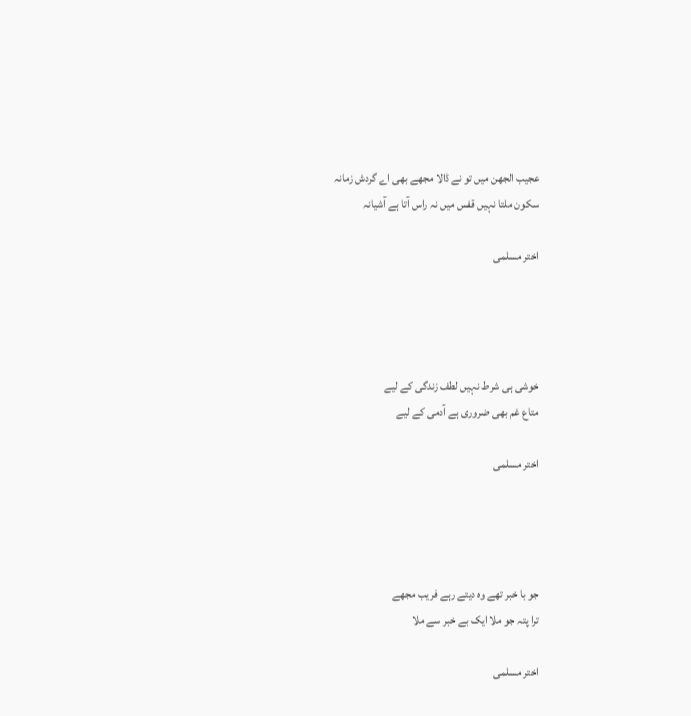عجیب الجھن میں تو نے ڈالا مجھے بھی اے گردش زمانہ
سکون ملتا نہیں قفس میں نہ راس آتا ہے آشیانہ

اختر مسلمی




خوشی ہی شرط نہیں لطف زندگی کے لیے
متاع غم بھی ضروری ہے آدمی کے لیے

اختر مسلمی




جو با خبر تھے وہ دیتے رہے فریب مجھے
ترا پتہ جو ملا ایک بے خبر سے ملا

اختر مسلمی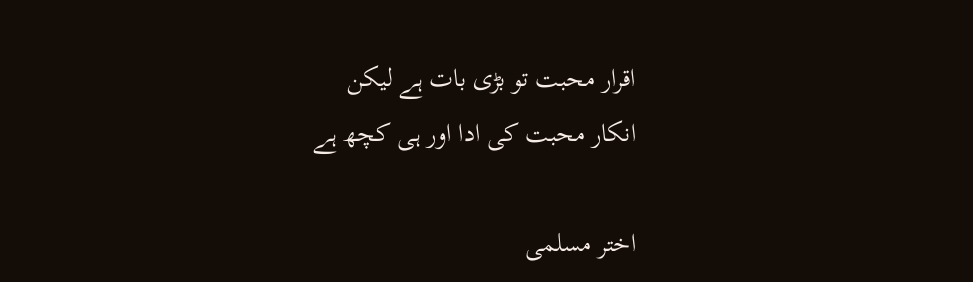اقرار محبت تو بڑی بات ہے لیکن
انکار محبت کی ادا اور ہی کچھ ہے

اختر مسلمی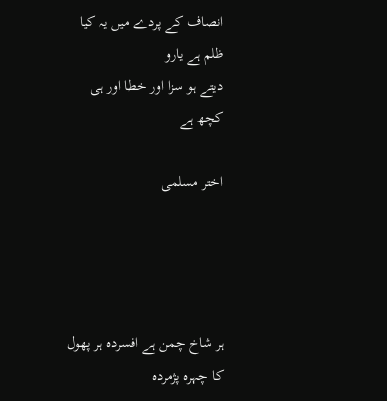انصاف کے پردے میں یہ کیا ظلم ہے یارو
دیتے ہو سزا اور خطا اور ہی کچھ ہے

اختر مسلمی




ہر شاخ چمن ہے افسردہ ہر پھول کا چہرہ پژمردہ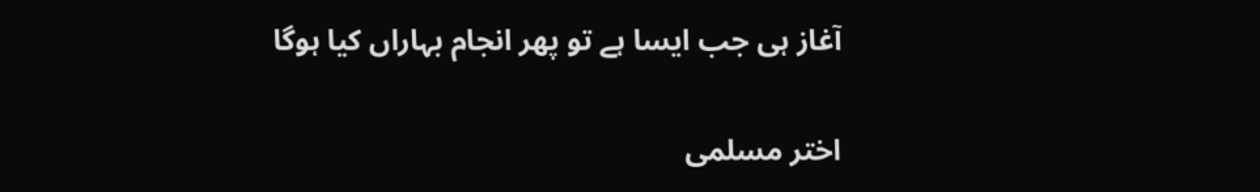آغاز ہی جب ایسا ہے تو پھر انجام بہاراں کیا ہوگا

اختر مسلمی